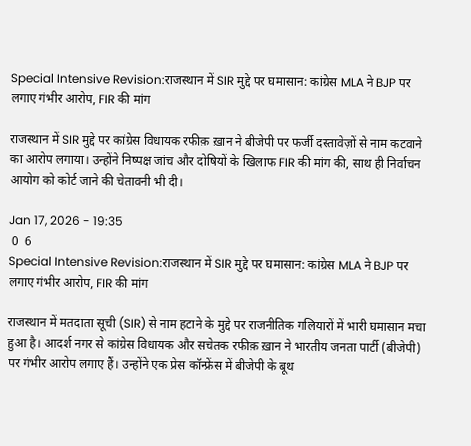Special Intensive Revision:राजस्थान में SIR मुद्दे पर घमासान: कांग्रेस MLA ने BJP पर लगाए गंभीर आरोप, FIR की मांग

राजस्थान में SIR मुद्दे पर कांग्रेस विधायक रफीक़ ख़ान ने बीजेपी पर फर्जी दस्तावेज़ों से नाम कटवाने का आरोप लगाया। उन्होंने निष्पक्ष जांच और दोषियों के खिलाफ FIR की मांग की, साथ ही निर्वाचन आयोग को कोर्ट जाने की चेतावनी भी दी।

Jan 17, 2026 - 19:35
 0  6
Special Intensive Revision:राजस्थान में SIR मुद्दे पर घमासान: कांग्रेस MLA ने BJP पर लगाए गंभीर आरोप, FIR की मांग

राजस्थान में मतदाता सूची (SIR) से नाम हटाने के मुद्दे पर राजनीतिक गलियारों में भारी घमासान मचा हुआ है। आदर्श नगर से कांग्रेस विधायक और सचेतक रफीक़ ख़ान ने भारतीय जनता पार्टी (बीजेपी) पर गंभीर आरोप लगाए हैं। उन्होंने एक प्रेस कॉन्फ्रेंस में बीजेपी के बूथ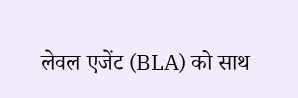लेवल एजेंट (BLA) को साथ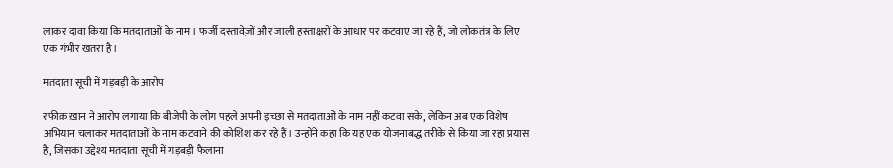लाकर दावा किया कि मतदाताओं के नाम। फर्जी दस्तावेज़ों और जाली हस्ताक्षरों के आधार पर कटवाए जा रहे हैं, जो लोकतंत्र के लिए एक गंभीर खतरा है।

मतदाता सूची में गड़बड़ी के आरोप

रफीक़ ख़ान ने आरोप लगाया कि बीजेपी के लोग पहले अपनी इच्छा से मतदाताओं के नाम नहीं कटवा सके, लेकिन अब एक विशेष अभियान चलाकर मतदाताओं के नाम कटवाने की कोशिश कर रहे हैं। उन्होंने कहा कि यह एक योजनाबद्ध तरीके से किया जा रहा प्रयास है, जिसका उद्देश्य मतदाता सूची में गड़बड़ी फैलाना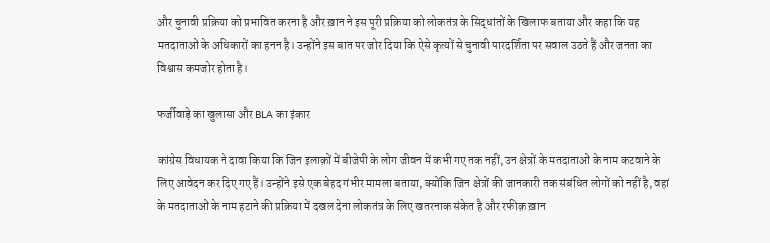और चुनावी प्रक्रिया को प्रभावित करना है और ख़ान ने इस पूरी प्रक्रिया को लोकतंत्र के सिद्धांतों के खिलाफ बताया और कहा कि यह मतदाताओं के अधिकारों का हनन है। उन्होंने इस बात पर जोर दिया कि ऐसे कृत्यों से चुनावी पारदर्शिता पर सवाल उठते हैं और जनता का विश्वास कमजोर होता है।

फर्जीवाड़े का खुलासा और BLA का इंकार

कांग्रेस विधायक ने दावा किया कि जिन इलाक़ों में बीजेपी के लोग जीवन में कभी गए तक नहीं, उन क्षेत्रों के मतदाताओं के नाम कटवाने के लिए आवेदन कर दिए गए हैं। उन्होंने इसे एक बेहद गंभीर मामला बताया, क्योंकि जिन क्षेत्रों की जानकारी तक संबंधित लोगों को नहीं है, वहां के मतदाताओं के नाम हटाने की प्रक्रिया में दखल देना लोकतंत्र के लिए खतरनाक संकेत है और रफीक़ ख़ान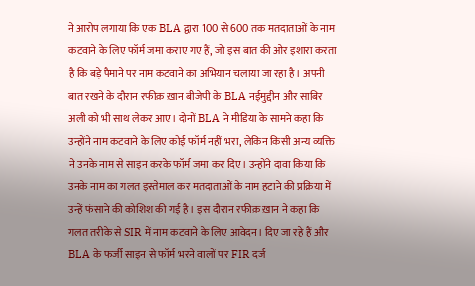ने आरोप लगाया कि एक BLA द्वारा 100 से 600 तक मतदाताओं के नाम कटवाने के लिए फॉर्म जमा कराए गए हैं, जो इस बात की ओर इशारा करता है कि बड़े पैमाने पर नाम कटवाने का अभियान चलाया जा रहा है। अपनी बात रखने के दौरान रफीक़ ख़ान बीजेपी के BLA नईमुद्दीन और साबिर अली को भी साथ लेकर आए। दोनों BLA ने मीडिया के सामने कहा कि उन्होंने नाम कटवाने के लिए कोई फॉर्म नहीं भरा, लेकिन किसी अन्य व्यक्ति ने उनके नाम से साइन करके फॉर्म जमा कर दिए। उन्होंने दावा किया कि उनके नाम का गलत इस्तेमाल कर मतदाताओं के नाम हटाने की प्रक्रिया में उन्हें फंसाने की कोशिश की गई है। इस दौरान रफीक़ ख़ान ने कहा कि गलत तरीके से SIR में नाम कटवाने के लिए आवेदन। दिए जा रहे हैं और BLA के फर्जी साइन से फॉर्म भरने वालों पर FIR दर्ज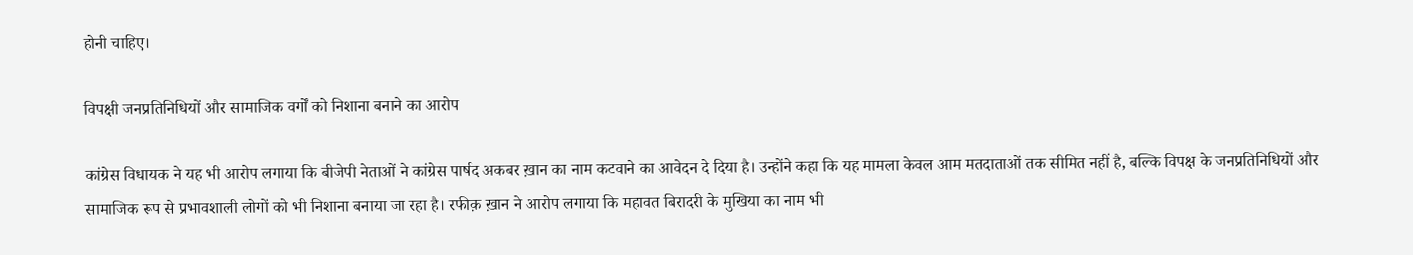होनी चाहिए।

विपक्षी जनप्रतिनिधियों और सामाजिक वर्गों को निशाना बनाने का आरोप

कांग्रेस विधायक ने यह भी आरोप लगाया कि बीजेपी नेताओं ने कांग्रेस पार्षद अकबर ख़ान का नाम कटवाने का आवेदन दे दिया है। उन्होंने कहा कि यह मामला केवल आम मतदाताओं तक सीमित नहीं है, बल्कि विपक्ष के जनप्रतिनिधियों और सामाजिक रूप से प्रभावशाली लोगों को भी निशाना बनाया जा रहा है। रफीक़ ख़ान ने आरोप लगाया कि महावत बिरादरी के मुखिया का नाम भी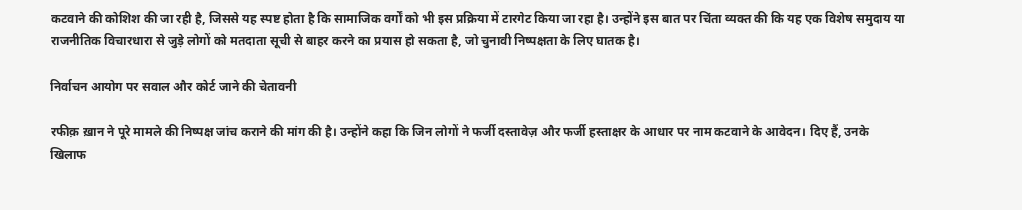कटवाने की कोशिश की जा रही है, जिससे यह स्पष्ट होता है कि सामाजिक वर्गों को भी इस प्रक्रिया में टारगेट किया जा रहा है। उन्होंने इस बात पर चिंता व्यक्त की कि यह एक विशेष समुदाय या राजनीतिक विचारधारा से जुड़े लोगों को मतदाता सूची से बाहर करने का प्रयास हो सकता है, जो चुनावी निष्पक्षता के लिए घातक है।

निर्वाचन आयोग पर सवाल और कोर्ट जाने की चेतावनी

रफीक़ ख़ान ने पूरे मामले की निष्पक्ष जांच कराने की मांग की है। उन्होंने कहा कि जिन लोगों ने फर्जी दस्तावेज़ और फर्जी हस्ताक्षर के आधार पर नाम कटवाने के आवेदन। दिए हैं, उनके खिलाफ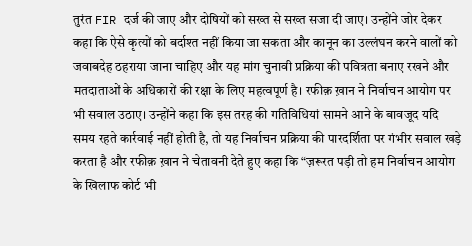तुरंत FIR दर्ज की जाए और दोषियों को सख्त से सख्त सजा दी जाए। उन्होंने जोर देकर कहा कि ऐसे कृत्यों को बर्दाश्त नहीं किया जा सकता और कानून का उल्लंघन करने वालों को जवाबदेह ठहराया जाना चाहिए और यह मांग चुनावी प्रक्रिया की पवित्रता बनाए रखने और मतदाताओं के अधिकारों की रक्षा के लिए महत्वपूर्ण है। रफीक़ ख़ान ने निर्वाचन आयोग पर भी सवाल उठाए। उन्होंने कहा कि इस तरह की गतिविधियां सामने आने के बावजूद यदि समय रहते कार्रवाई नहीं होती है, तो यह निर्वाचन प्रक्रिया की पारदर्शिता पर गंभीर सवाल खड़े करता है और रफीक़ ख़ान ने चेतावनी देते हुए कहा कि “ज़रूरत पड़ी तो हम निर्वाचन आयोग के खिलाफ कोर्ट भी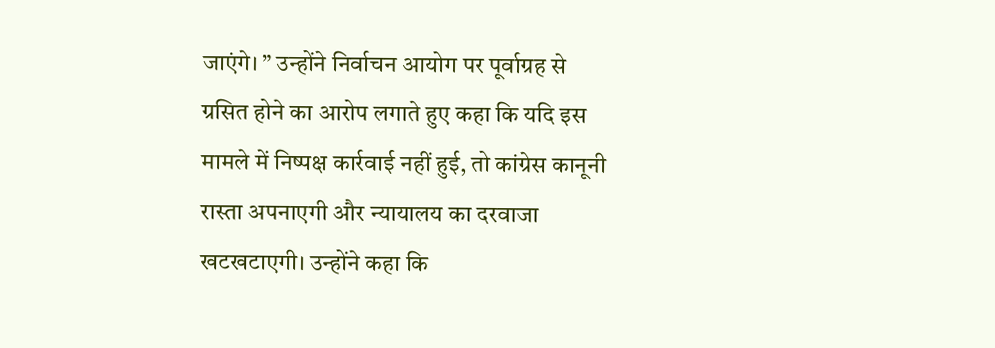जाएंगे। ” उन्होंने निर्वाचन आयोग पर पूर्वाग्रह से ग्रसित होने का आरोप लगाते हुए कहा कि यदि इस मामले में निष्पक्ष कार्रवाई नहीं हुई, तो कांग्रेस कानूनी रास्ता अपनाएगी और न्यायालय का दरवाजा खटखटाएगी। उन्होंने कहा कि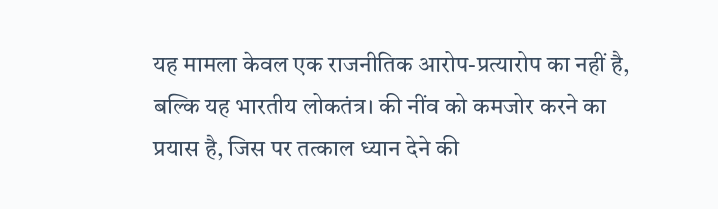यह मामला केवल एक राजनीतिक आरोप-प्रत्यारोप का नहीं है, बल्कि यह भारतीय लोकतंत्र। की नींव को कमजोर करने का प्रयास है, जिस पर तत्काल ध्यान देने की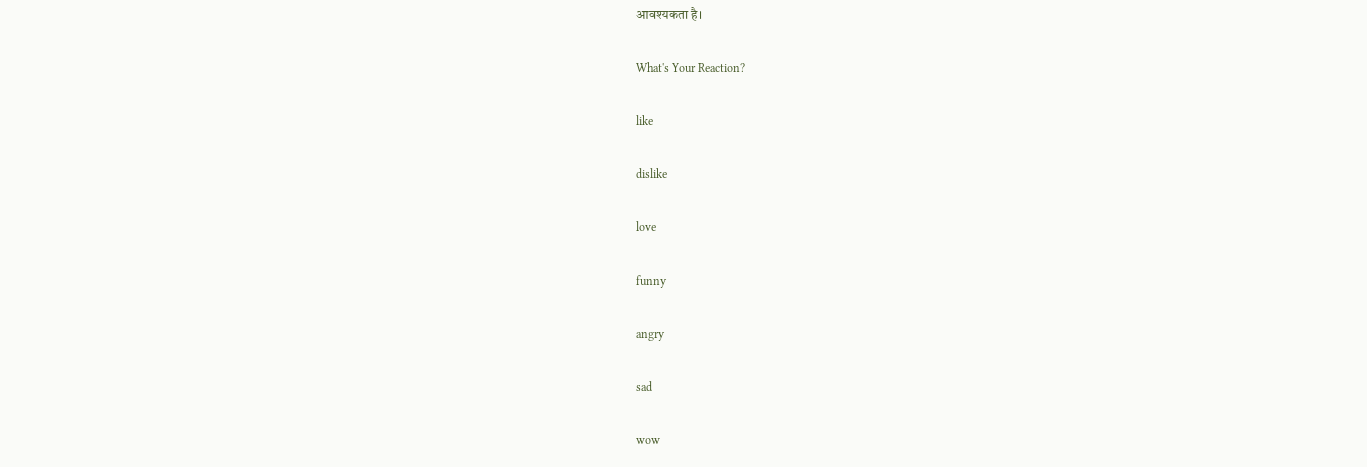आवश्यकता है।

What's Your Reaction?

like

dislike

love

funny

angry

sad

wow